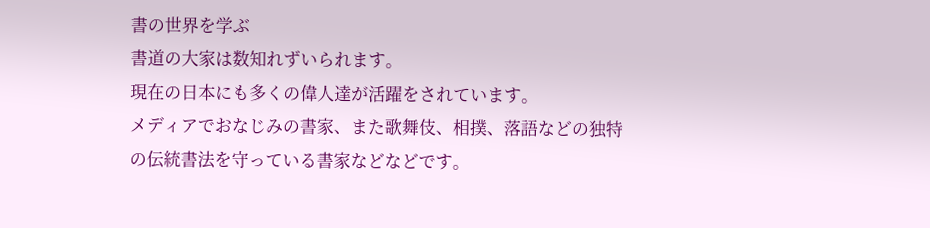書の世界を学ぶ
書道の大家は数知れずいられます。
現在の日本にも多くの偉人達が活躍をされています。
メディアでおなじみの書家、また歌舞伎、相撲、落語などの独特の伝統書法を守っている書家などなどです。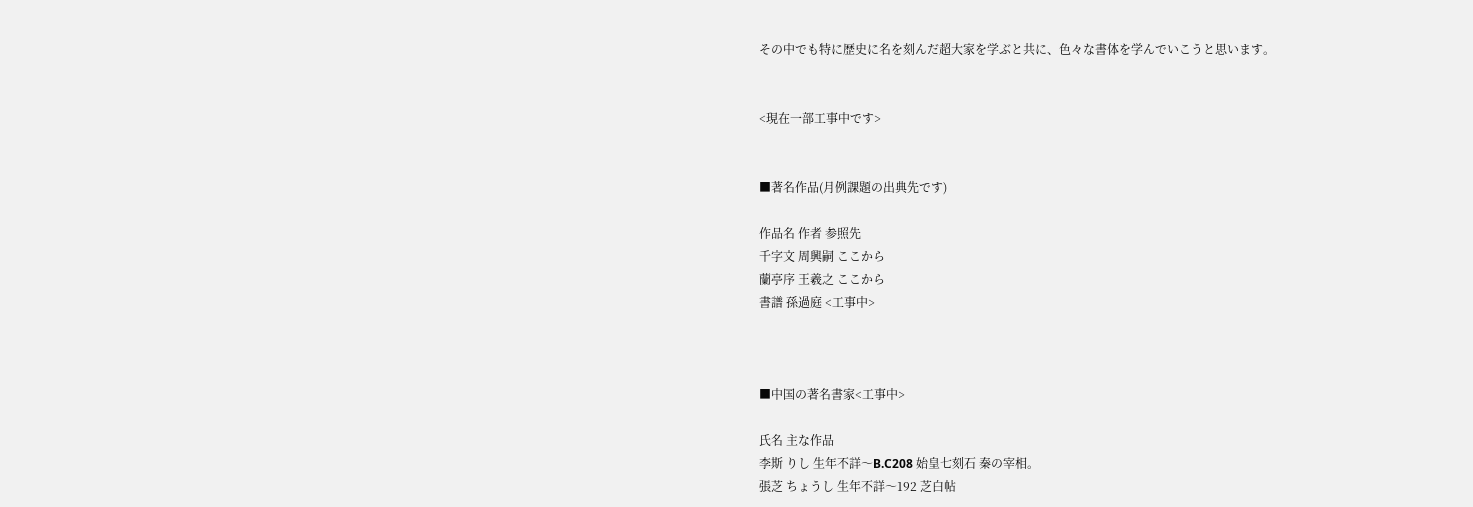その中でも特に歴史に名を刻んだ超大家を学ぶと共に、色々な書体を学んでいこうと思います。


<現在一部工事中です>


■著名作品(月例課題の出典先です)

作品名 作者 参照先
千字文 周興嗣 ここから
蘭亭序 王羲之 ここから
書譜 孫過庭 <工事中>



■中国の著名書家<工事中>

氏名 主な作品
李斯 りし 生年不詳〜B.C208 始皇七刻石 秦の宰相。
張芝 ちょうし 生年不詳〜192 芝白帖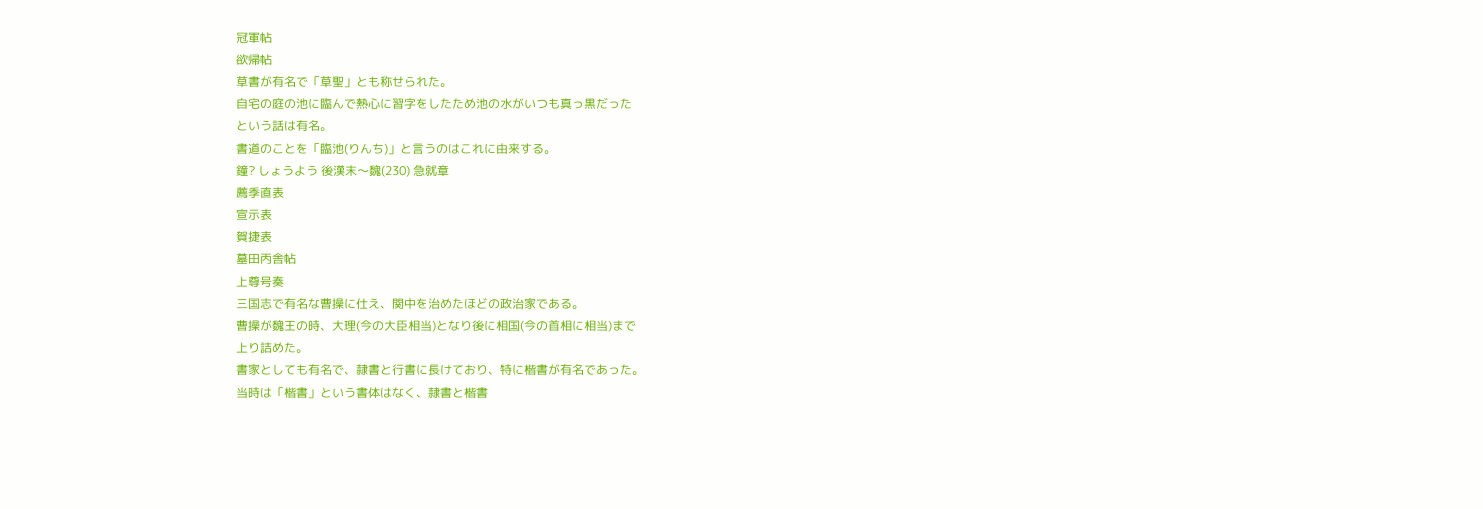冠軍帖
欲帰帖
草書が有名で「草聖」とも称せられた。
自宅の庭の池に臨んで熱心に習字をしたため池の水がいつも真っ黒だった
という話は有名。
書道のことを「臨池(りんち)」と言うのはこれに由来する。
鐘? しょうよう 後漢末〜魏(230) 急就章
薦季直表
宣示表
賀捷表
墓田丙舎帖
上尊号奏
三国志で有名な曹操に仕え、関中を治めたほどの政治家である。
曹操が魏王の時、大理(今の大臣相当)となり後に相国(今の首相に相当)まで
上り詰めた。
書家としても有名で、隷書と行書に長けており、特に楷書が有名であった。
当時は「楷書」という書体はなく、隷書と楷書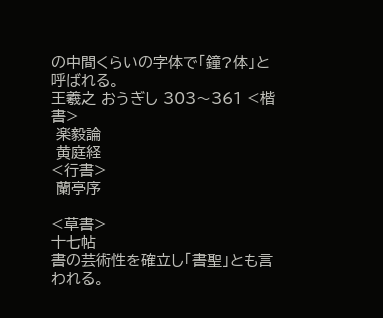の中間くらいの字体で「鐘?体」と
呼ばれる。
王羲之 おうぎし 303〜361 <楷書>
 楽毅論
 黄庭経
<行書>
 蘭亭序

<草書>
十七帖
書の芸術性を確立し「書聖」とも言われる。